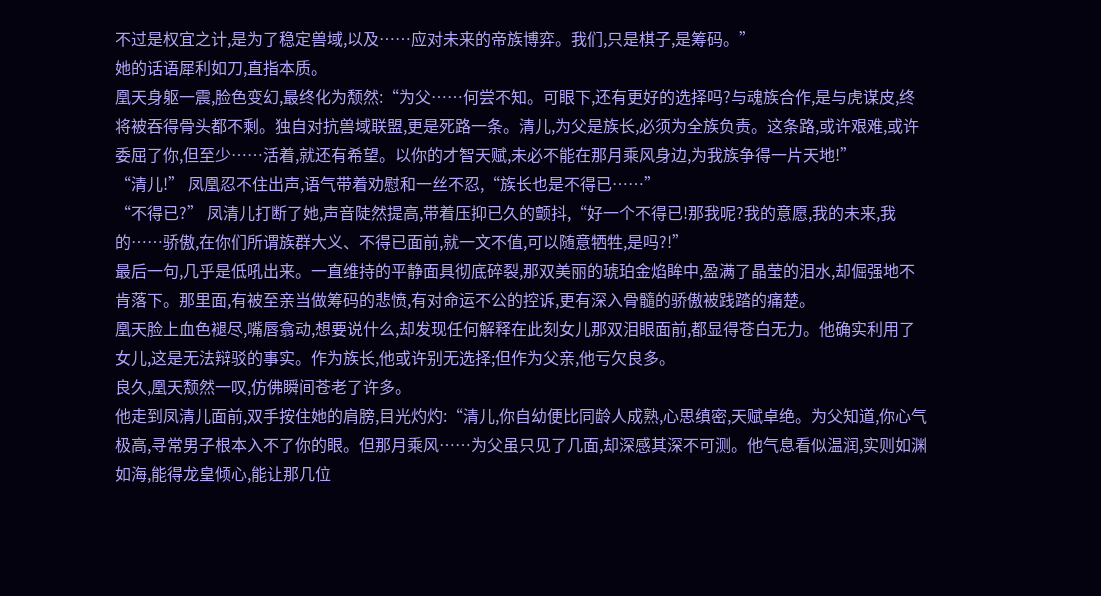不过是权宜之计,是为了稳定兽域,以及……应对未来的帝族博弈。我们,只是棋子,是筹码。”
她的话语犀利如刀,直指本质。
凰天身躯一震,脸色变幻,最终化为颓然:“为父……何尝不知。可眼下,还有更好的选择吗?与魂族合作,是与虎谋皮,终将被吞得骨头都不剩。独自对抗兽域联盟,更是死路一条。清儿,为父是族长,必须为全族负责。这条路,或许艰难,或许委屈了你,但至少……活着,就还有希望。以你的才智天赋,未必不能在那月乘风身边,为我族争得一片天地!”
“清儿!” 凤凰忍不住出声,语气带着劝慰和一丝不忍,“族长也是不得已……”
“不得已?” 凤清儿打断了她,声音陡然提高,带着压抑已久的颤抖,“好一个不得已!那我呢?我的意愿,我的未来,我的……骄傲,在你们所谓族群大义、不得已面前,就一文不值,可以随意牺牲,是吗?!”
最后一句,几乎是低吼出来。一直维持的平静面具彻底碎裂,那双美丽的琥珀金焰眸中,盈满了晶莹的泪水,却倔强地不肯落下。那里面,有被至亲当做筹码的悲愤,有对命运不公的控诉,更有深入骨髓的骄傲被践踏的痛楚。
凰天脸上血色褪尽,嘴唇翕动,想要说什么,却发现任何解释在此刻女儿那双泪眼面前,都显得苍白无力。他确实利用了女儿,这是无法辩驳的事实。作为族长,他或许别无选择;但作为父亲,他亏欠良多。
良久,凰天颓然一叹,仿佛瞬间苍老了许多。
他走到凤清儿面前,双手按住她的肩膀,目光灼灼:“清儿,你自幼便比同龄人成熟,心思缜密,天赋卓绝。为父知道,你心气极高,寻常男子根本入不了你的眼。但那月乘风……为父虽只见了几面,却深感其深不可测。他气息看似温润,实则如渊如海,能得龙皇倾心,能让那几位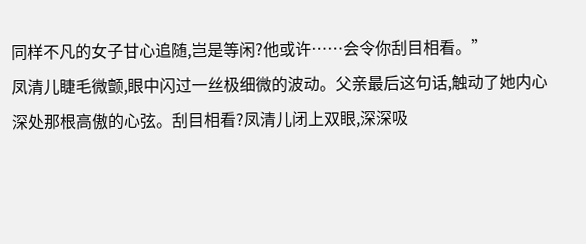同样不凡的女子甘心追随,岂是等闲?他或许……会令你刮目相看。”
凤清儿睫毛微颤,眼中闪过一丝极细微的波动。父亲最后这句话,触动了她内心深处那根高傲的心弦。刮目相看?凤清儿闭上双眼,深深吸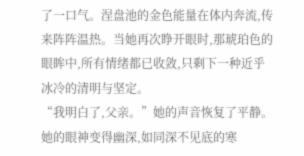了一口气。涅盘池的金色能量在体内奔流,传来阵阵温热。当她再次睁开眼时,那琥珀色的眼眸中,所有情绪都已收敛,只剩下一种近乎冰冷的清明与坚定。
“我明白了,父亲。”她的声音恢复了平静。
她的眼神变得幽深,如同深不见底的寒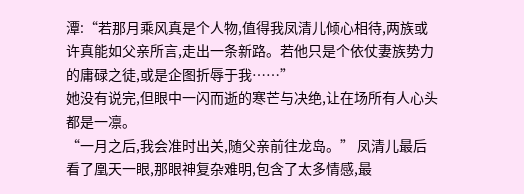潭:“若那月乘风真是个人物,值得我凤清儿倾心相待,两族或许真能如父亲所言,走出一条新路。若他只是个依仗妻族势力的庸碌之徒,或是企图折辱于我……”
她没有说完,但眼中一闪而逝的寒芒与决绝,让在场所有人心头都是一凛。
“一月之后,我会准时出关,随父亲前往龙岛。” 凤清儿最后看了凰天一眼,那眼神复杂难明,包含了太多情感,最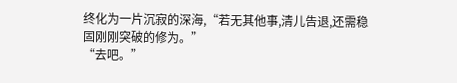终化为一片沉寂的深海,“若无其他事,清儿告退,还需稳固刚刚突破的修为。”
“去吧。”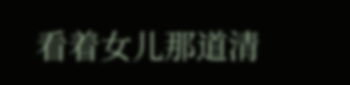看着女儿那道清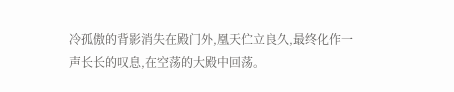冷孤傲的背影消失在殿门外,凰天伫立良久,最终化作一声长长的叹息,在空荡的大殿中回荡。